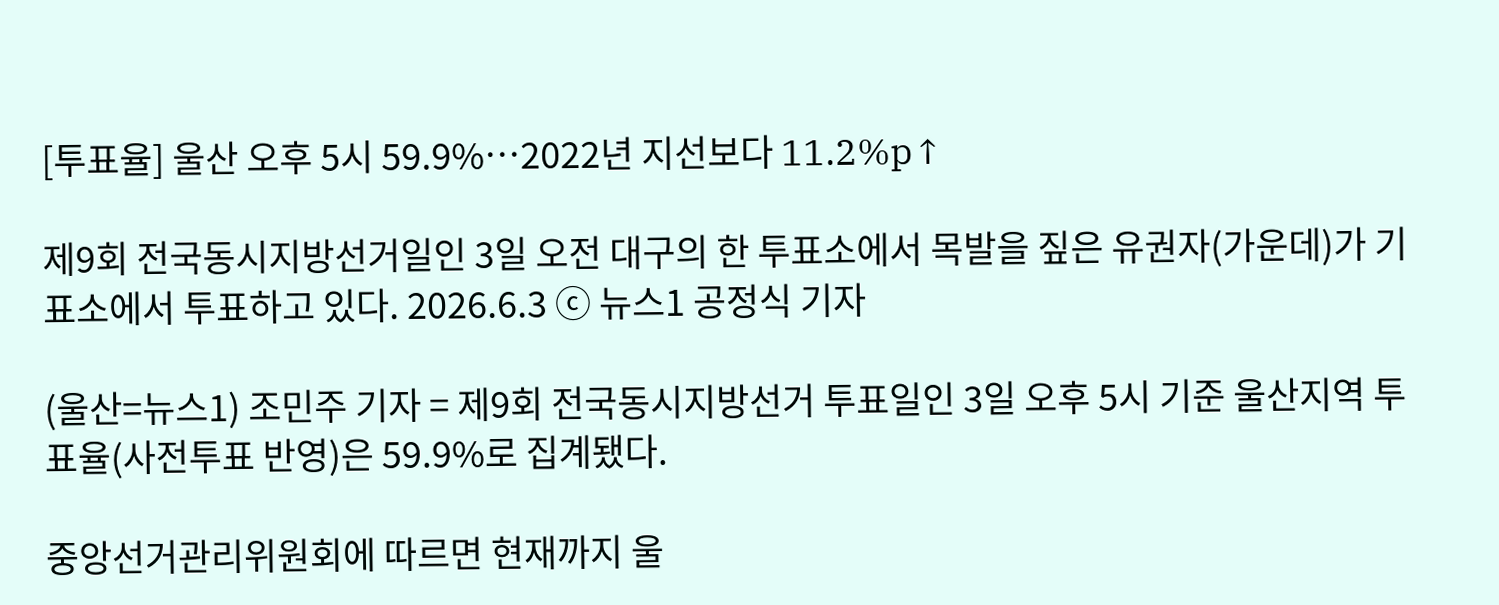[투표율] 울산 오후 5시 59.9%…2022년 지선보다 11.2%p↑

제9회 전국동시지방선거일인 3일 오전 대구의 한 투표소에서 목발을 짚은 유권자(가운데)가 기표소에서 투표하고 있다. 2026.6.3 ⓒ 뉴스1 공정식 기자

(울산=뉴스1) 조민주 기자 = 제9회 전국동시지방선거 투표일인 3일 오후 5시 기준 울산지역 투표율(사전투표 반영)은 59.9%로 집계됐다.

중앙선거관리위원회에 따르면 현재까지 울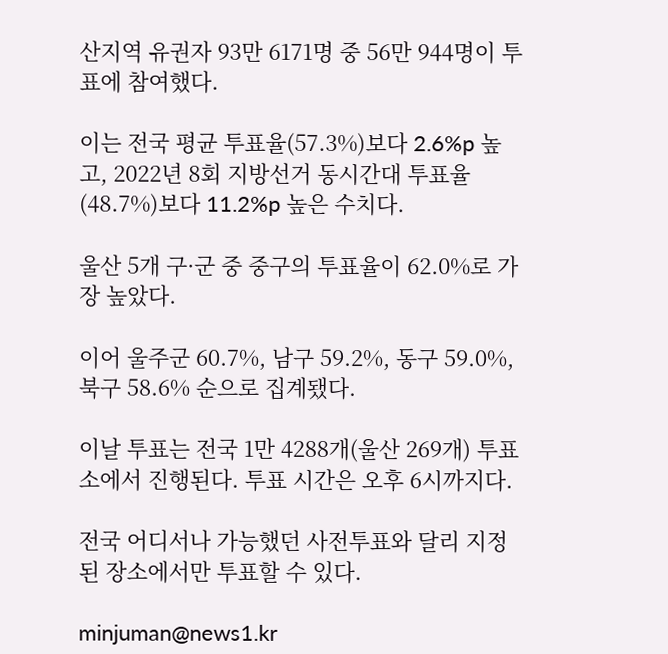산지역 유권자 93만 6171명 중 56만 944명이 투표에 참여했다.

이는 전국 평균 투표율(57.3%)보다 2.6%p 높고, 2022년 8회 지방선거 동시간대 투표율(48.7%)보다 11.2%p 높은 수치다.

울산 5개 구·군 중 중구의 투표율이 62.0%로 가장 높았다.

이어 울주군 60.7%, 남구 59.2%, 동구 59.0%, 북구 58.6% 순으로 집계됐다.

이날 투표는 전국 1만 4288개(울산 269개) 투표소에서 진행된다. 투표 시간은 오후 6시까지다.

전국 어디서나 가능했던 사전투표와 달리 지정된 장소에서만 투표할 수 있다.

minjuman@news1.kr